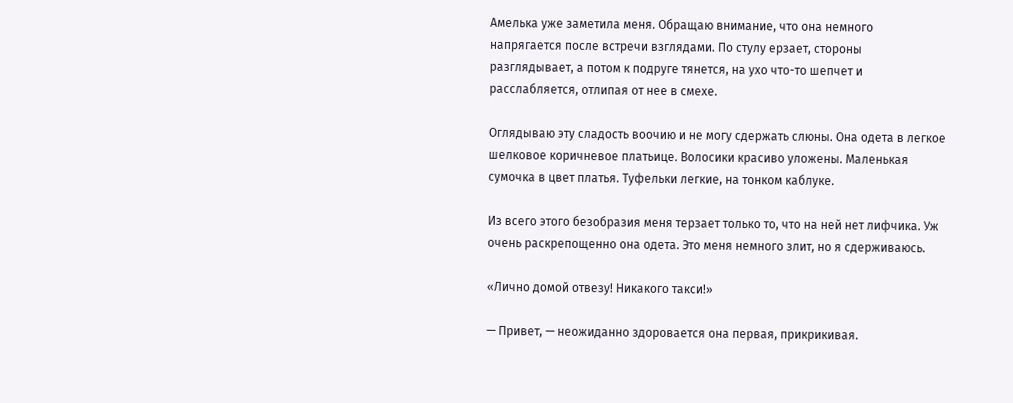Амелька уже заметила меня. Обращаю внимание, что она немного напрягается после встречи взглядами. По стулу ерзает, стороны разглядывает, а потом к подруге тянется, на ухо что-то шепчет и расслабляется, отлипая от нее в смехе.

Оглядываю эту сладость воочию и не могу сдержать слюны. Она одета в легкое шелковое коричневое платьице. Волосики красиво уложены. Маленькая сумочка в цвет платья. Туфельки легкие, на тонком каблуке.

Из всего этого безобразия меня терзает только то, что на ней нет лифчика. Уж очень раскрепощенно она одета. Это меня немного злит, но я сдерживаюсь.

«Лично домой отвезу! Никакого такси!»

— Привет, — неожиданно здоровается она первая, прикрикивая.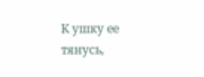К ушку ее тянусь,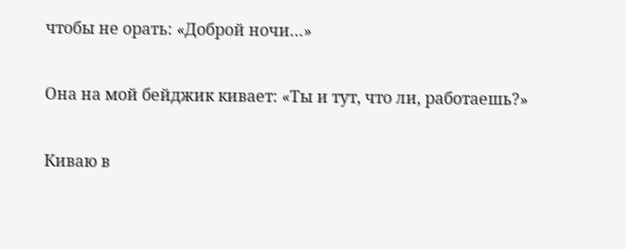чтобы не орать: «Доброй ночи…»

Она на мой бейджик кивает: «Ты и тут, что ли, работаешь?»

Киваю в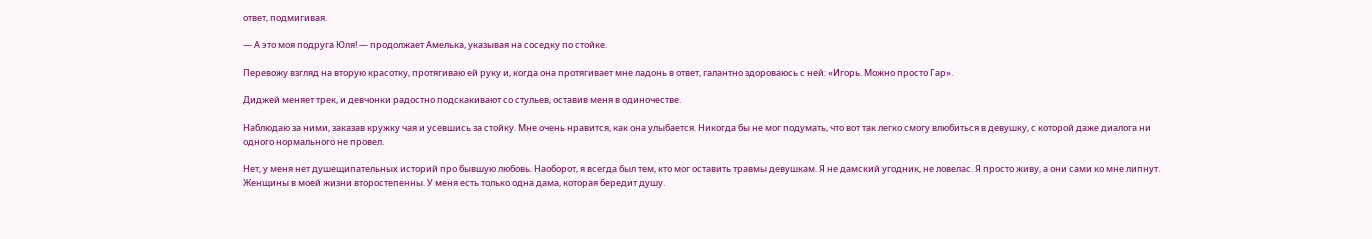ответ, подмигивая.

— А это моя подруга Юля! — продолжает Амелька, указывая на соседку по стойке.

Перевожу взгляд на вторую красотку, протягиваю ей руку и, когда она протягивает мне ладонь в ответ, галантно здороваюсь с ней: «Игорь. Можно просто Гар».

Диджей меняет трек, и девчонки радостно подскакивают со стульев, оставив меня в одиночестве.

Наблюдаю за ними, заказав кружку чая и усевшись за стойку. Мне очень нравится, как она улыбается. Никогда бы не мог подумать, что вот так легко смогу влюбиться в девушку, с которой даже диалога ни одного нормального не провел.

Нет, у меня нет душещипательных историй про бывшую любовь. Наоборот, я всегда был тем, кто мог оставить травмы девушкам. Я не дамский угодник, не ловелас. Я просто живу, а они сами ко мне липнут. Женщины в моей жизни второстепенны. У меня есть только одна дама, которая бередит душу.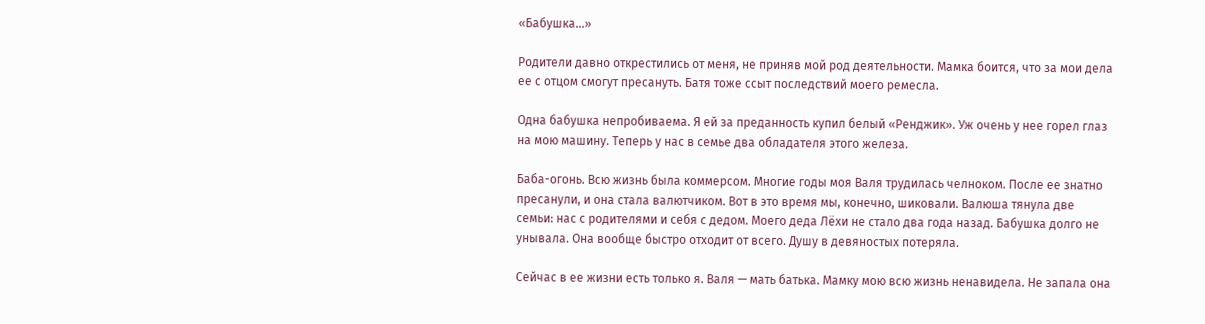«Бабушка…»

Родители давно открестились от меня, не приняв мой род деятельности. Мамка боится, что за мои дела ее с отцом смогут пресануть. Батя тоже ссыт последствий моего ремесла.

Одна бабушка непробиваема. Я ей за преданность купил белый «Ренджик». Уж очень у нее горел глаз на мою машину. Теперь у нас в семье два обладателя этого железа.

Баба-огонь. Всю жизнь была коммерсом. Многие годы моя Валя трудилась челноком. После ее знатно пресанули, и она стала валютчиком. Вот в это время мы, конечно, шиковали. Валюша тянула две семьи: нас с родителями и себя с дедом. Моего деда Лёхи не стало два года назад. Бабушка долго не унывала. Она вообще быстро отходит от всего. Душу в девяностых потеряла.

Сейчас в ее жизни есть только я. Валя — мать батька. Мамку мою всю жизнь ненавидела. Не запала она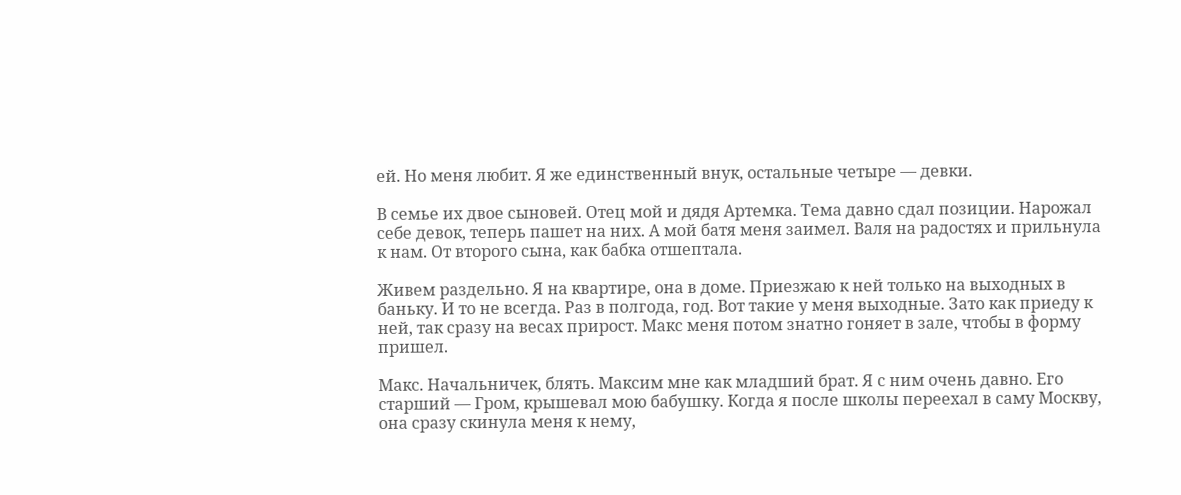ей. Но меня любит. Я же единственный внук, остальные четыре — девки.

В семье их двое сыновей. Отец мой и дядя Артемка. Тема давно сдал позиции. Нарожал себе девок, теперь пашет на них. А мой батя меня заимел. Валя на радостях и прильнула к нам. От второго сына, как бабка отшептала.

Живем раздельно. Я на квартире, она в доме. Приезжаю к ней только на выходных в баньку. И то не всегда. Раз в полгода, год. Вот такие у меня выходные. Зато как приеду к ней, так сразу на весах прирост. Макс меня потом знатно гоняет в зале, чтобы в форму пришел.

Макс. Начальничек, блять. Максим мне как младший брат. Я с ним очень давно. Его старший — Гром, крышевал мою бабушку. Когда я после школы переехал в саму Москву, она сразу скинула меня к нему,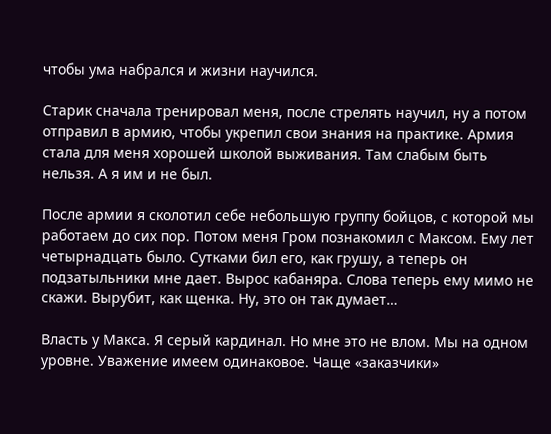чтобы ума набрался и жизни научился.

Старик сначала тренировал меня, после стрелять научил, ну а потом отправил в армию, чтобы укрепил свои знания на практике. Армия стала для меня хорошей школой выживания. Там слабым быть нельзя. А я им и не был.

После армии я сколотил себе небольшую группу бойцов, с которой мы работаем до сих пор. Потом меня Гром познакомил с Максом. Ему лет четырнадцать было. Сутками бил его, как грушу, а теперь он подзатыльники мне дает. Вырос кабаняра. Слова теперь ему мимо не скажи. Вырубит, как щенка. Ну, это он так думает…

Власть у Макса. Я серый кардинал. Но мне это не влом. Мы на одном уровне. Уважение имеем одинаковое. Чаще «заказчики»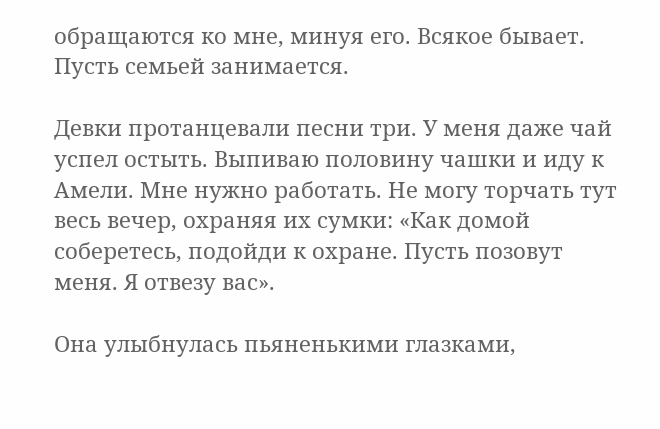обращаются ко мне, минуя его. Всякое бывает. Пусть семьей занимается.

Девки протанцевали песни три. У меня даже чай успел остыть. Выпиваю половину чашки и иду к Амели. Мне нужно работать. Не могу торчать тут весь вечер, охраняя их сумки: «Как домой соберетесь, подойди к охране. Пусть позовут меня. Я отвезу вас».

Она улыбнулась пьяненькими глазками,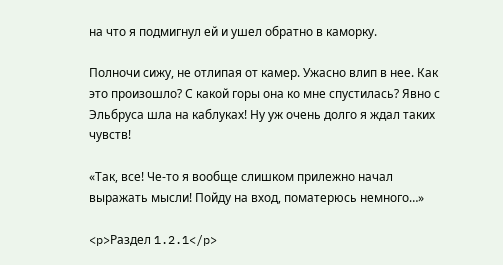на что я подмигнул ей и ушел обратно в каморку.

Полночи сижу, не отлипая от камер. Ужасно влип в нее. Как это произошло? С какой горы она ко мне спустилась? Явно с Эльбруса шла на каблуках! Ну уж очень долго я ждал таких чувств!

«Так, все! Че-то я вообще слишком прилежно начал выражать мысли! Пойду на вход, поматерюсь немного…»

<p>Раздел 1.2.1</p>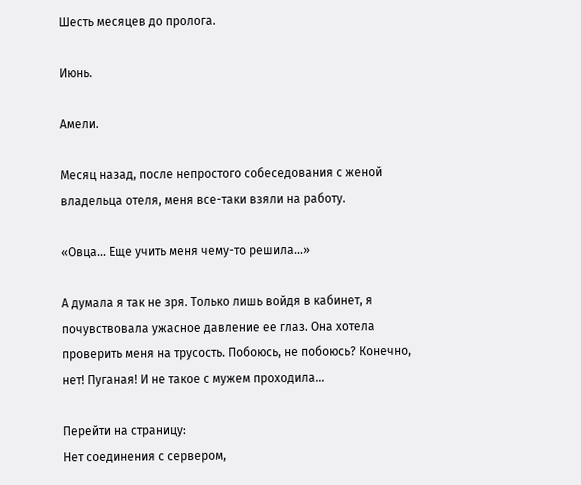Шесть месяцев до пролога.

Июнь.

Амели.

Месяц назад, после непростого собеседования с женой владельца отеля, меня все-таки взяли на работу.

«Овца… Еще учить меня чему-то решила…»

А думала я так не зря. Только лишь войдя в кабинет, я почувствовала ужасное давление ее глаз. Она хотела проверить меня на трусость. Побоюсь, не побоюсь? Конечно, нет! Пуганая! И не такое с мужем проходила…

Перейти на страницу:
Нет соединения с сервером,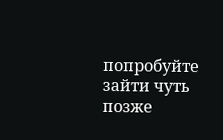попробуйте зайти чуть позже